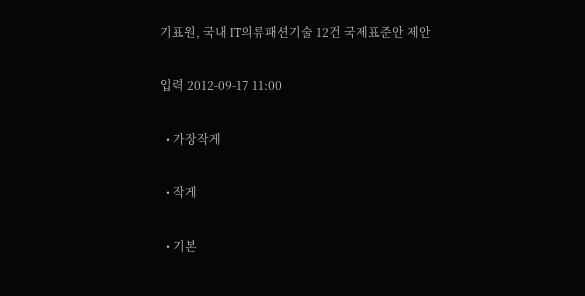기표원, 국내 IT의류패션기술 12건 국제표준안 제안

입력 2012-09-17 11:00

  • 가장작게

  • 작게

  • 기본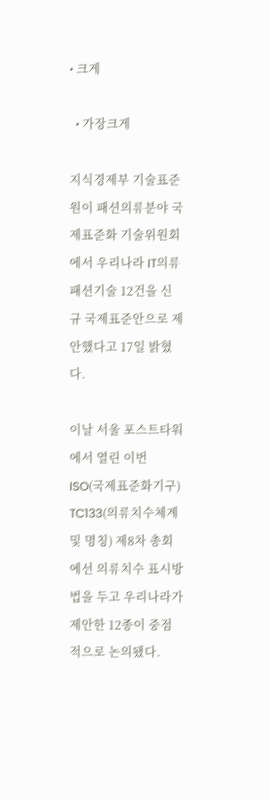• 크게

  • 가장크게

지식경제부 기술표준원이 패션의류분야 국제표준화 기술위원회에서 우리나라 IT의류패션기술 12건을 신규 국제표준안으로 제안했다고 17일 밝혔다.

이날 서울 포스트타워에서 열린 이번 ISO(국제표준화기구) TC133(의류치수체계 및 명칭) 제8차 총회에선 의류치수 표시방법을 두고 우리나라가 제안한 12종이 중점적으로 논의됐다.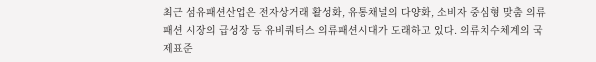최근 섬유패션산업은 전자상거래 활성화, 유통채널의 다양화, 소비자 중심형 맞춤 의류패션 시장의 급성장 등 유비쿼터스 의류패션시대가 도래하고 있다. 의류치수체계의 국제표준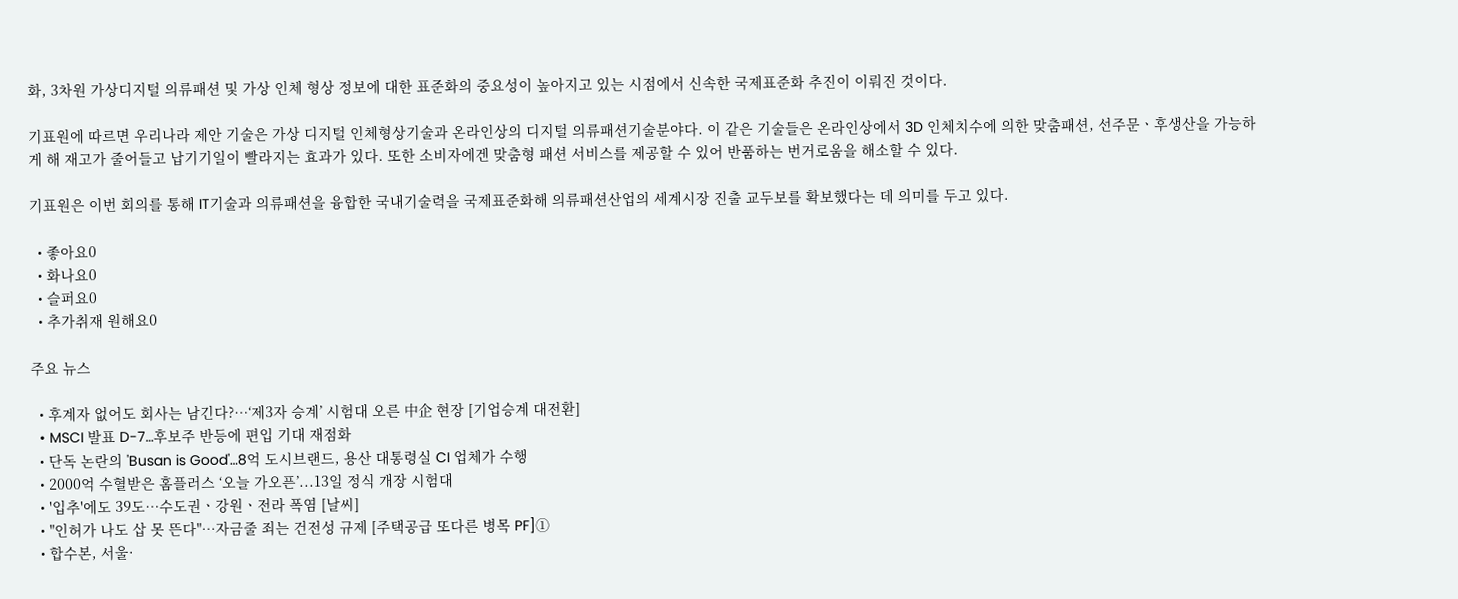화, 3차원 가상디지털 의류패션 및 가상 인체 형상 정보에 대한 표준화의 중요성이 높아지고 있는 시점에서 신속한 국제표준화 추진이 이뤄진 것이다.

기표원에 따르면 우리나라 제안 기술은 가상 디지털 인체형상기술과 온라인상의 디지털 의류패션기술분야다. 이 같은 기술들은 온라인상에서 3D 인체치수에 의한 맞춤패션, 선주문ㆍ후생산을 가능하게 해 재고가 줄어들고 납기기일이 빨라지는 효과가 있다. 또한 소비자에겐 맞춤형 패션 서비스를 제공할 수 있어 반품하는 번거로움을 해소할 수 있다.

기표원은 이번 회의를 통해 IT기술과 의류패션을 융합한 국내기술력을 국제표준화해 의류패션산업의 세계시장 진출 교두보를 확보했다는 데 의미를 두고 있다.

  • 좋아요0
  • 화나요0
  • 슬퍼요0
  • 추가취재 원해요0

주요 뉴스

  • 후계자 없어도 회사는 남긴다?…‘제3자 승계’ 시험대 오른 中企 현장 [기업승계 대전환]
  • MSCI 발표 D-7…후보주 반등에 편입 기대 재점화
  • 단독 논란의 'Busan is Good'…8억 도시브랜드, 용산 대통령실 CI 업체가 수행
  • 2000억 수혈받은 홈플러스 ‘오늘 가오픈’...13일 정식 개장 시험대
  • '입추'에도 39도⋯수도권ㆍ강원ㆍ전라 폭염 [날씨]
  • "인허가 나도 삽 못 뜬다"…자금줄 죄는 건전성 규제 [주택공급 또다른 병목 PF]①
  • 합수본, 서울·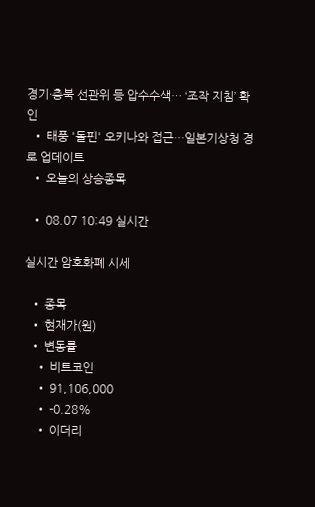경기·충북 선관위 등 압수수색… ‘조작 지침’ 확인
  • 태풍 '돌핀' 오키나와 접근…일본기상청 경로 업데이트
  • 오늘의 상승종목

  • 08.07 10:49 실시간

실시간 암호화폐 시세

  • 종목
  • 현재가(원)
  • 변동률
    • 비트코인
    • 91,106,000
    • -0.28%
    • 이더리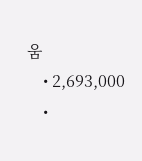움
    • 2,693,000
    •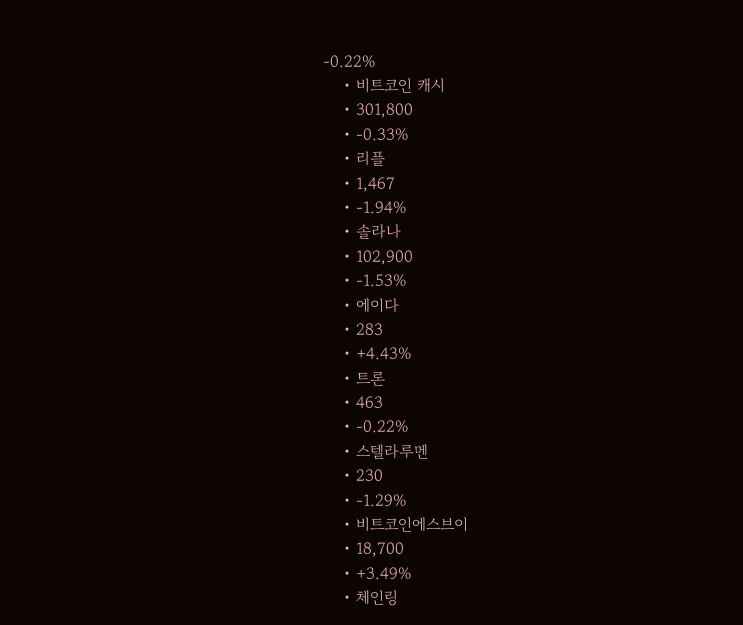-0.22%
    • 비트코인 캐시
    • 301,800
    • -0.33%
    • 리플
    • 1,467
    • -1.94%
    • 솔라나
    • 102,900
    • -1.53%
    • 에이다
    • 283
    • +4.43%
    • 트론
    • 463
    • -0.22%
    • 스텔라루멘
    • 230
    • -1.29%
    • 비트코인에스브이
    • 18,700
    • +3.49%
    • 체인링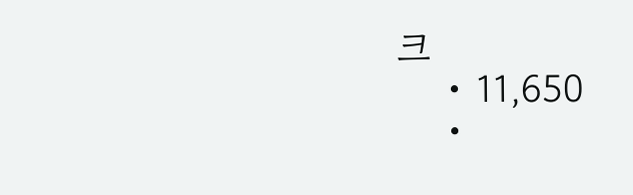크
    • 11,650
    •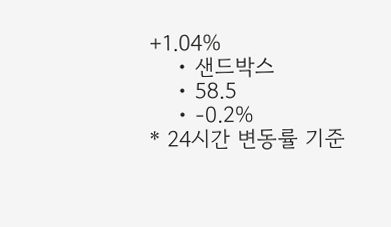+1.04%
    • 샌드박스
    • 58.5
    • -0.2%
* 24시간 변동률 기준